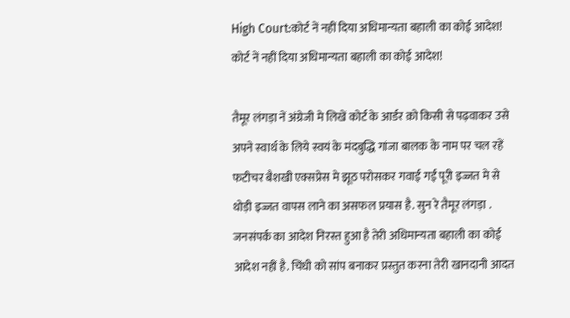High Court:कोर्ट नें नहीं दिया अधिमान्यता बहाली का कोई आदेश!
कोर्ट नें नहीं दिया अधिमान्यता बहाली का कोई आदेश!

तैमूर लंगड़ा नें अंग्रेजी मे लिखें कोर्ट के आर्डर क़ो किसी से पढ़वाकर उसे अपने स्वार्थ के लिये स्वयं के मंदबुद्धि गांजा बालक के नाम पर चल रहें फटीचर बैशखी एक्सप्रेस मे झूठ परोसकर गवाई गईं पूरी इज्जत मे से थोड़ी इज्जत वापस लाने का असफल प्रयास है. सुन रे तैमूर लंगड़ा . जनसंपर्क का आदेश निरस्त हुआ है तेरी अधिमान्यता बहाली का कोई आदेश नहीं है. चिंधी को सांप बनाकर प्रस्तुत करना तेरी खानदानी आदत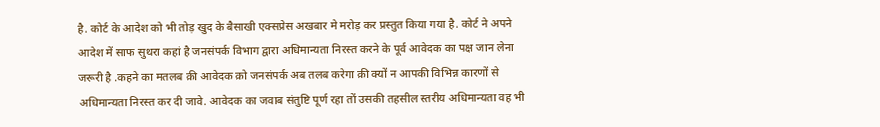है. कोर्ट के आदेश को भी तोड़ खुद के बैसाखी एक्सप्रेस अखबार मे मरोड़ कर प्रस्तुत किया गया है. कोर्ट ने अपने आदेश में साफ सुथरा कहां है जनसंपर्क विभाग द्वारा अधिमान्यता निरस्त करने के पूर्व आवेदक का पक्ष जान लेना जरूरी है .कहने का मतलब क़ी आवेदक क़ो जनसंपर्क अब तलब करेगा क़ी क्यों न आपकी विभिन्न कारणों से अधिमान्यता निरस्त कर दी जावे. आवेदक का जवाब संतुष्टि पूर्ण रहा तों उसकी तहसील स्तरीय अधिमान्यता वह भी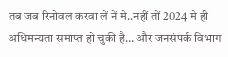तब जब रिनोवल करवा लें नें मे..नहीं तों 2024 मे ही अधिमन्यता समाप्त हो चुकी है… और जनसंपर्क विभाग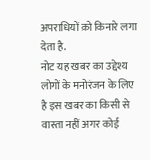अपराधियों क़ो किनारे लगा देता है.
नोट यह खबर का उद्देश्य लोगों के मनोरंजन के लिए है इस खबर का किसी से वास्ता नहीं अगर कोई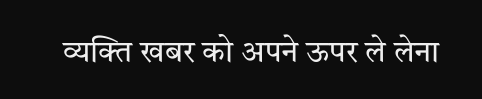व्यक्ति खबर को अपने ऊपर ले लेना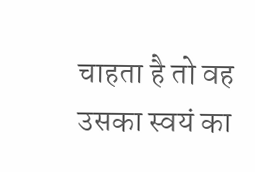चाहता है तो वह उसका स्वयं का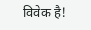विवेक है!